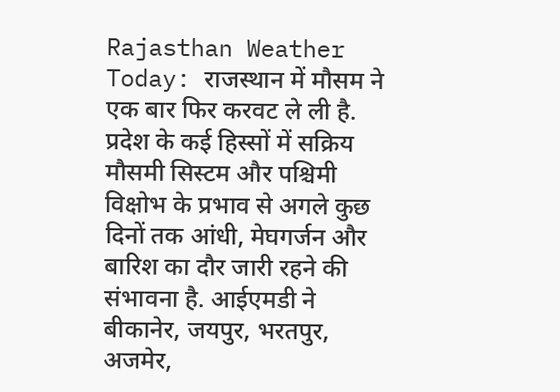Rajasthan Weather Today: राजस्थान में मौसम ने एक बार फिर करवट ले ली है. प्रदेश के कई हिस्सों में सक्रिय मौसमी सिस्टम और पश्चिमी विक्षोभ के प्रभाव से अगले कुछ दिनों तक आंधी, मेघगर्जन और बारिश का दौर जारी रहने की संभावना है. आईएमडी ने बीकानेर, जयपुर, भरतपुर, अजमेर,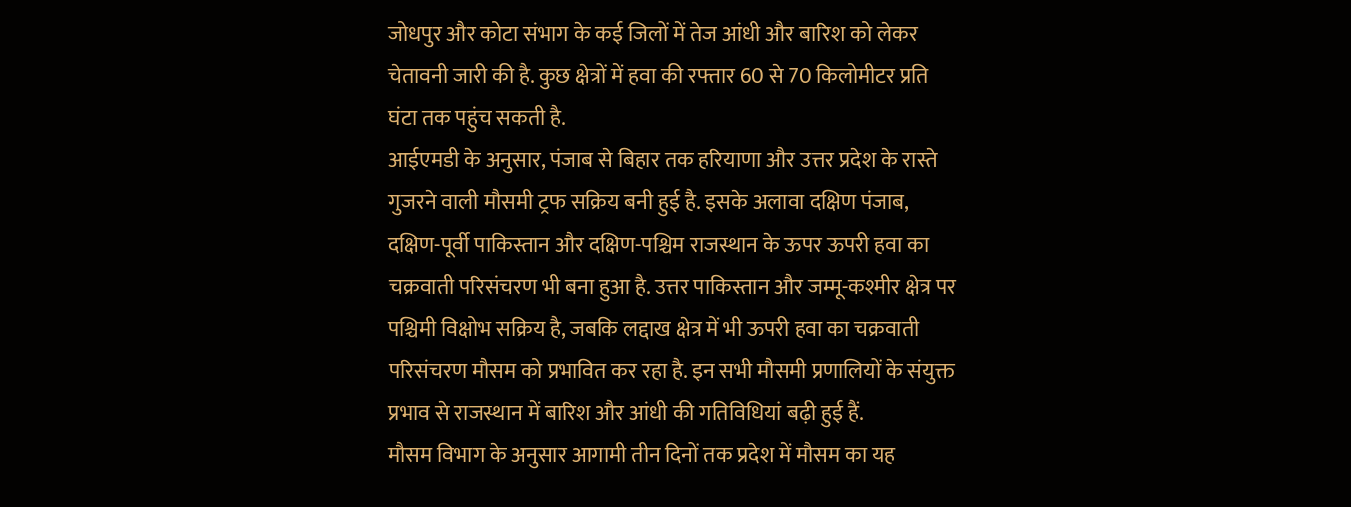जोधपुर और कोटा संभाग के कई जिलों में तेज आंधी और बारिश को लेकर चेतावनी जारी की है. कुछ क्षेत्रों में हवा की रफ्तार 60 से 70 किलोमीटर प्रति घंटा तक पहुंच सकती है.
आईएमडी के अनुसार, पंजाब से बिहार तक हरियाणा और उत्तर प्रदेश के रास्ते गुजरने वाली मौसमी ट्रफ सक्रिय बनी हुई है. इसके अलावा दक्षिण पंजाब, दक्षिण-पूर्वी पाकिस्तान और दक्षिण-पश्चिम राजस्थान के ऊपर ऊपरी हवा का चक्रवाती परिसंचरण भी बना हुआ है. उत्तर पाकिस्तान और जम्मू-कश्मीर क्षेत्र पर पश्चिमी विक्षोभ सक्रिय है, जबकि लद्दाख क्षेत्र में भी ऊपरी हवा का चक्रवाती परिसंचरण मौसम को प्रभावित कर रहा है. इन सभी मौसमी प्रणालियों के संयुक्त प्रभाव से राजस्थान में बारिश और आंधी की गतिविधियां बढ़ी हुई हैं.
मौसम विभाग के अनुसार आगामी तीन दिनों तक प्रदेश में मौसम का यह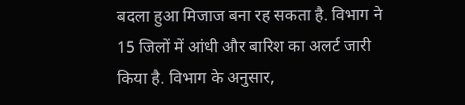बदला हुआ मिजाज बना रह सकता है. विभाग ने 15 जिलों में आंधी और बारिश का अलर्ट जारी किया है. विभाग के अनुसार,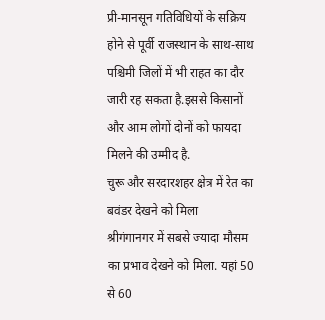प्री-मानसून गतिविधियों के सक्रिय होने से पूर्वी राजस्थान के साथ-साथ पश्चिमी जिलों में भी राहत का दौर जारी रह सकता है.इससे किसानों और आम लोगों दोनों को फायदा मिलने की उम्मीद है.
चुरू और सरदारशहर क्षेत्र में रेत का बवंडर देखने को मिला
श्रीगंगानगर में सबसे ज्यादा मौसम का प्रभाव देखने को मिला. यहां 50 से 60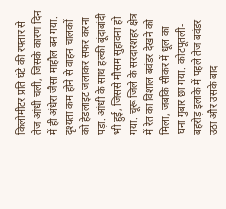किलोमीटर प्रति घंटे की रफ्तार से तेज आंधी चली, जिसके कारण दिन में ही अंधेरा जैसा माहौल बन गया. दृश्यता कम होने से वाहन चालकों को हेडलाइट जलाकर सफर करना पड़ा. आंधी के साथ हल्की बूंदाबांदी भी हुई, जिससे मौसम सुहावना हो गया. चूरू जिले के सरदारशहर क्षेत्र में रेत का विशाल बवंडर देखने को मिला, जबकि सीकर में धूल का घना गुबार छा गया. कोटपूतली-बहरोड़ इलाके में पहले तेज बवंडर उठा और उसके बाद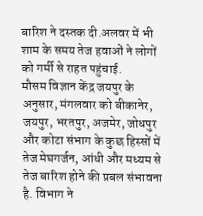बारिश ने दस्तक दी.अलवर में भी शाम के समय तेज हवाओं ने लोगों को गर्मी से राहत पहुंचाई.
मौसम विज्ञान केंद्र जयपुर के अनुसार, मंगलवार को बीकानेर, जयपुर, भरतपुर, अजमेर, जोधपुर और कोटा संभाग के कुछ हिस्सों में तेज मेघगर्जन, आंधी और मध्यम से तेज बारिश होने की प्रबल संभावना है. विभाग ने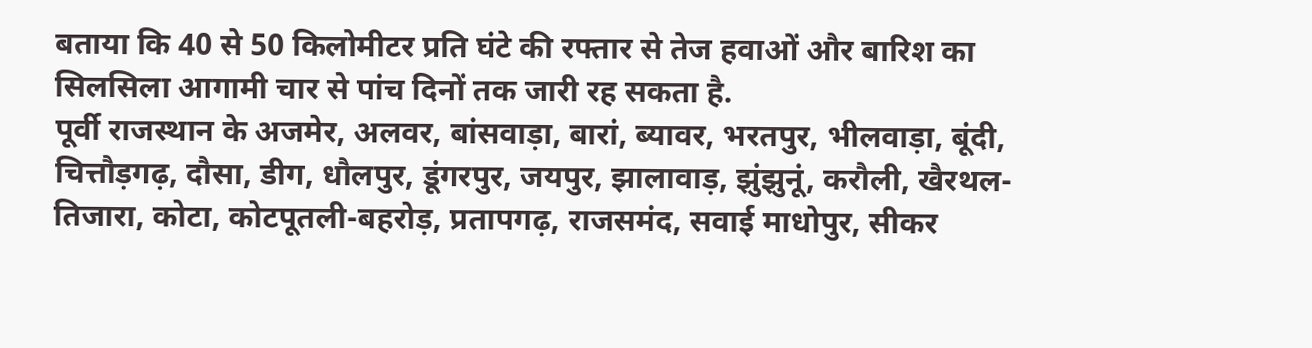बताया कि 40 से 50 किलोमीटर प्रति घंटे की रफ्तार से तेज हवाओं और बारिश का सिलसिला आगामी चार से पांच दिनों तक जारी रह सकता है.
पूर्वी राजस्थान के अजमेर, अलवर, बांसवाड़ा, बारां, ब्यावर, भरतपुर, भीलवाड़ा, बूंदी, चित्तौड़गढ़, दौसा, डीग, धौलपुर, डूंगरपुर, जयपुर, झालावाड़, झुंझुनूं, करौली, खैरथल-तिजारा, कोटा, कोटपूतली-बहरोड़, प्रतापगढ़, राजसमंद, सवाई माधोपुर, सीकर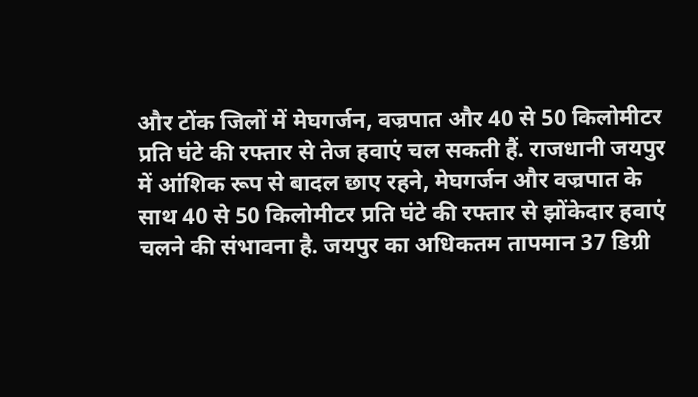और टोंक जिलों में मेघगर्जन, वज्रपात और 40 से 50 किलोमीटर प्रति घंटे की रफ्तार से तेज हवाएं चल सकती हैं. राजधानी जयपुर में आंशिक रूप से बादल छाए रहने, मेघगर्जन और वज्रपात के साथ 40 से 50 किलोमीटर प्रति घंटे की रफ्तार से झोंकेदार हवाएं चलने की संभावना है. जयपुर का अधिकतम तापमान 37 डिग्री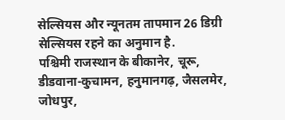सेल्सियस और न्यूनतम तापमान 26 डिग्री सेल्सियस रहने का अनुमान है.
पश्चिमी राजस्थान के बीकानेर, चूरू, डीडवाना-कुचामन, हनुमानगढ़, जैसलमेर, जोधपुर,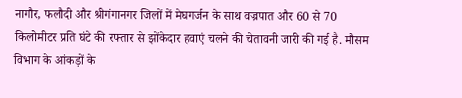नागौर, फलौदी और श्रीगंगानगर जिलों में मेघगर्जन के साथ वज्रपात और 60 से 70 किलोमीटर प्रति घंटे की रफ्तार से झोंकेदार हवाएं चलने की चेतावनी जारी की गई है. मौसम विभाग के आंकड़ों के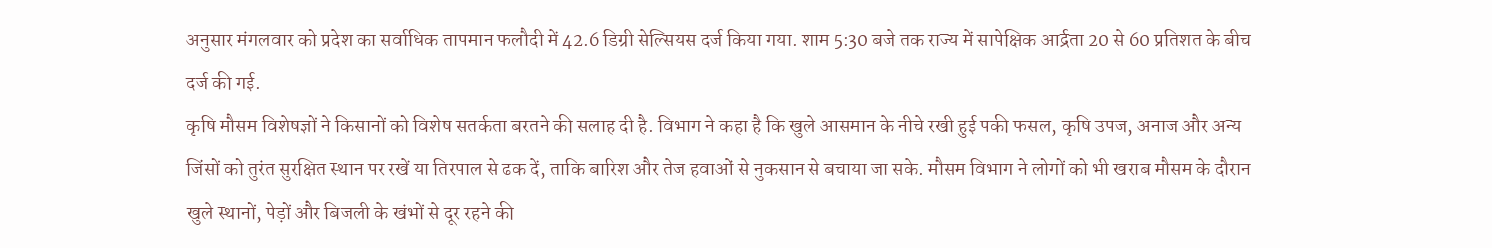अनुसार मंगलवार को प्रदेश का सर्वाधिक तापमान फलौदी में 42.6 डिग्री सेल्सियस दर्ज किया गया. शाम 5:30 बजे तक राज्य में सापेक्षिक आर्द्रता 20 से 60 प्रतिशत के बीच दर्ज की गई.
कृषि मौसम विशेषज्ञों ने किसानों को विशेष सतर्कता बरतने की सलाह दी है. विभाग ने कहा है कि खुले आसमान के नीचे रखी हुई पकी फसल, कृषि उपज, अनाज और अन्य जिंसों को तुरंत सुरक्षित स्थान पर रखें या तिरपाल से ढक दें, ताकि बारिश और तेज हवाओं से नुकसान से बचाया जा सके. मौसम विभाग ने लोगों को भी खराब मौसम के दौरान खुले स्थानों, पेड़ों और बिजली के खंभों से दूर रहने की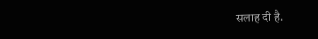सलाह दी है.